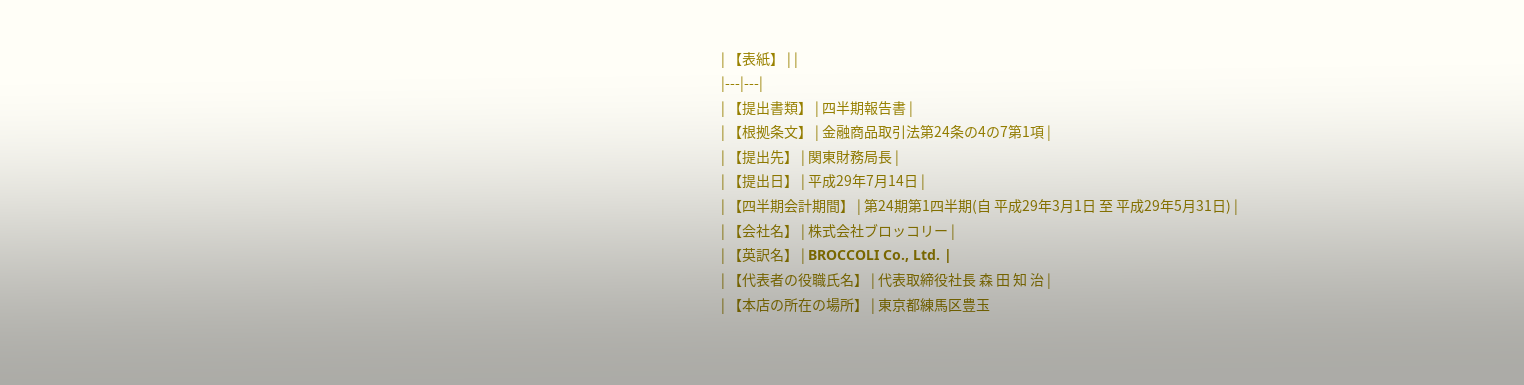| 【表紙】 | |
|---|---|
| 【提出書類】 | 四半期報告書 |
| 【根拠条文】 | 金融商品取引法第24条の4の7第1項 |
| 【提出先】 | 関東財務局長 |
| 【提出日】 | 平成29年7月14日 |
| 【四半期会計期間】 | 第24期第1四半期(自 平成29年3月1日 至 平成29年5月31日) |
| 【会社名】 | 株式会社ブロッコリー |
| 【英訳名】 | BROCCOLI Co., Ltd. |
| 【代表者の役職氏名】 | 代表取締役社長 森 田 知 治 |
| 【本店の所在の場所】 | 東京都練馬区豊玉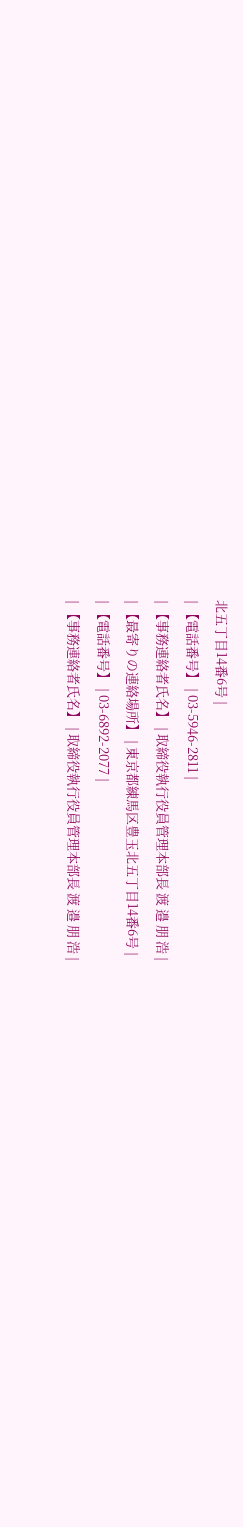北五丁目14番6号 |
| 【電話番号】 | 03-5946-2811 |
| 【事務連絡者氏名】 | 取締役執行役員管理本部長 渡 邉 朋 浩 |
| 【最寄りの連絡場所】 | 東京都練馬区豊玉北五丁目14番6号 |
| 【電話番号】 | 03-6892-2077 |
| 【事務連絡者氏名】 | 取締役執行役員管理本部長 渡 邉 朋 浩 |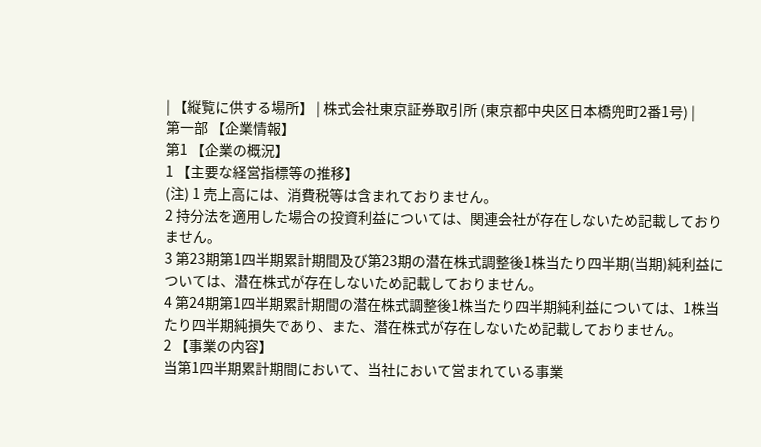| 【縦覧に供する場所】 | 株式会社東京証券取引所 (東京都中央区日本橋兜町2番1号) |
第一部 【企業情報】
第1 【企業の概況】
1 【主要な経営指標等の推移】
(注) 1 売上高には、消費税等は含まれておりません。
2 持分法を適用した場合の投資利益については、関連会社が存在しないため記載しておりません。
3 第23期第1四半期累計期間及び第23期の潜在株式調整後1株当たり四半期(当期)純利益については、潜在株式が存在しないため記載しておりません。
4 第24期第1四半期累計期間の潜在株式調整後1株当たり四半期純利益については、1株当たり四半期純損失であり、また、潜在株式が存在しないため記載しておりません。
2 【事業の内容】
当第1四半期累計期間において、当社において営まれている事業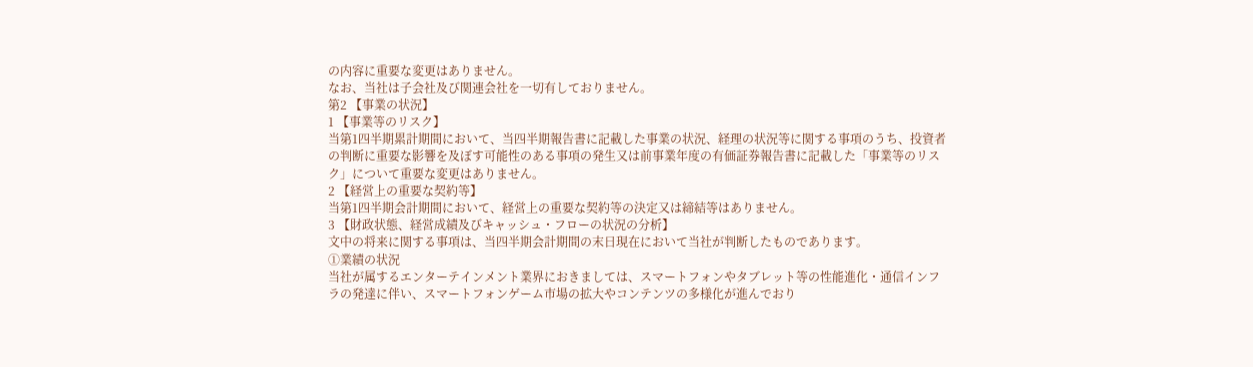の内容に重要な変更はありません。
なお、当社は子会社及び関連会社を一切有しておりません。
第2 【事業の状況】
1 【事業等のリスク】
当第1四半期累計期間において、当四半期報告書に記載した事業の状況、経理の状況等に関する事項のうち、投資者の判断に重要な影響を及ぼす可能性のある事項の発生又は前事業年度の有価証券報告書に記載した「事業等のリスク」について重要な変更はありません。
2 【経営上の重要な契約等】
当第1四半期会計期間において、経営上の重要な契約等の決定又は締結等はありません。
3 【財政状態、経営成績及びキャッシュ・フローの状況の分析】
文中の将来に関する事項は、当四半期会計期間の末日現在において当社が判断したものであります。
①業績の状況
当社が属するエンターテインメント業界におきましては、スマートフォンやタブレット等の性能進化・通信インフラの発達に伴い、スマートフォンゲーム市場の拡大やコンテンツの多様化が進んでおり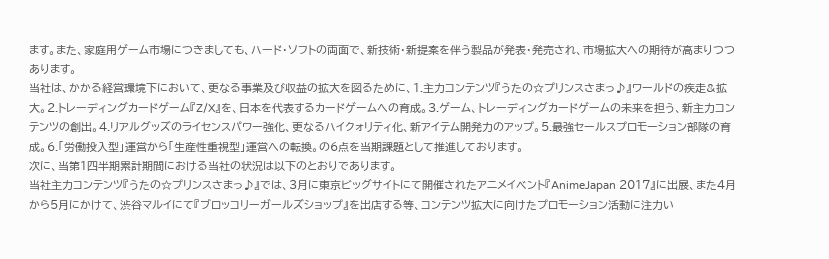ます。また、家庭用ゲーム市場につきましても、ハード・ソフトの両面で、新技術・新提案を伴う製品が発表・発売され、市場拡大への期待が高まりつつあります。
当社は、かかる経営環境下において、更なる事業及び収益の拡大を図るために、1.主力コンテンツ『うたの☆プリンスさまっ♪』ワールドの疾走&拡大。2.トレーディングカードゲーム『Z/X』を、日本を代表するカードゲームへの育成。3.ゲーム、トレーディングカードゲームの未来を担う、新主力コンテンツの創出。4.リアルグッズのライセンスパワー強化、更なるハイクォリティ化、新アイテム開発力のアップ。5.最強セールスプロモーション部隊の育成。6.「労働投入型」運営から「生産性重視型」運営への転換。の6点を当期課題として推進しております。
次に、当第1四半期累計期間における当社の状況は以下のとおりであります。
当社主力コンテンツ『うたの☆プリンスさまっ♪』では、3月に東京ビッグサイトにて開催されたアニメイベント『AnimeJapan 2017』に出展、また4月から5月にかけて、渋谷マルイにて『ブロッコリーガールズショップ』を出店する等、コンテンツ拡大に向けたプロモーション活動に注力い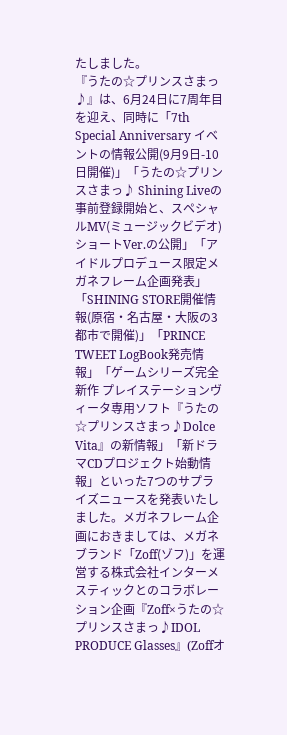たしました。
『うたの☆プリンスさまっ♪』は、6月24日に7周年目を迎え、同時に「7th Special Anniversary イベントの情報公開(9月9日-10日開催)」「うたの☆プリンスさまっ♪ Shining Liveの事前登録開始と、スペシャルMV(ミュージックビデオ)ショートVer.の公開」「アイドルプロデュース限定メガネフレーム企画発表」「SHINING STORE開催情報(原宿・名古屋・大阪の3都市で開催)」「PRINCE TWEET LogBook発売情報」「ゲームシリーズ完全新作 プレイステーションヴィータ専用ソフト『うたの☆プリンスさまっ♪Dolce Vita』の新情報」「新ドラマCDプロジェクト始動情報」といった7つのサプライズニュースを発表いたしました。メガネフレーム企画におきましては、メガネブランド「Zoff(ゾフ)」を運営する株式会社インターメスティックとのコラボレーション企画『Zoff×うたの☆プリンスさまっ♪IDOL PRODUCE Glasses』(Zoffオ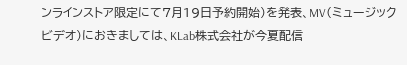ンラインストア限定にて7月19日予約開始)を発表、MV(ミュージックビデオ)におきましては、KLab株式会社が今夏配信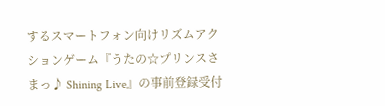するスマートフォン向けリズムアクションゲーム『うたの☆プリンスさまっ♪ Shining Live』の事前登録受付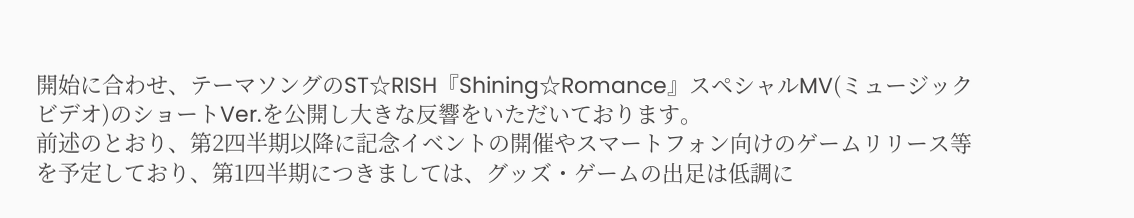開始に合わせ、テーマソングのST☆RISH『Shining☆Romance』スペシャルMV(ミュージックビデオ)のショートVer.を公開し大きな反響をいただいております。
前述のとおり、第2四半期以降に記念イベントの開催やスマートフォン向けのゲームリリース等を予定しており、第1四半期につきましては、グッズ・ゲームの出足は低調に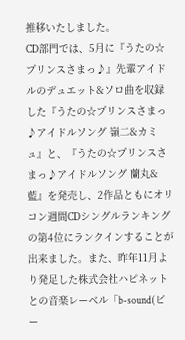推移いたしました。
CD部門では、5月に『うたの☆プリンスさまっ♪』先輩アイドルのデュエット&ソロ曲を収録した『うたの☆プリンスさまっ♪アイドルソング 嶺二&カミュ』と、『うたの☆プリンスさまっ♪アイドルソング 蘭丸&藍』を発売し、2作品ともにオリコン週間CDシングルランキングの第4位にランクインすることが出来ました。また、昨年11月より発足した株式会社ハピネットとの音楽レーベル「b-sound(ビー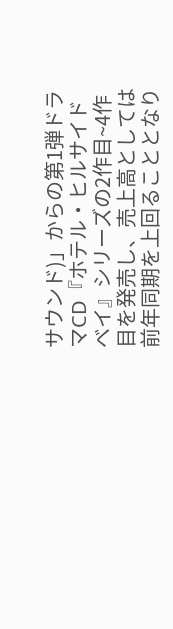サウンド)」からの第1弾ドラマCD『ホテル・ヒルサイドベイ』シリーズの2作目~4作目を発売し、売上高としては前年同期を上回ることとなり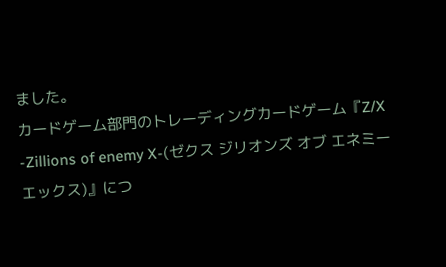ました。
カードゲーム部門のトレーディングカードゲーム『Z/X -Zillions of enemy X-(ゼクス ジリオンズ オブ エネミー エックス)』につ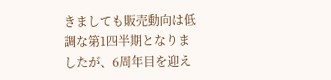きましても販売動向は低調な第1四半期となりましたが、6周年目を迎え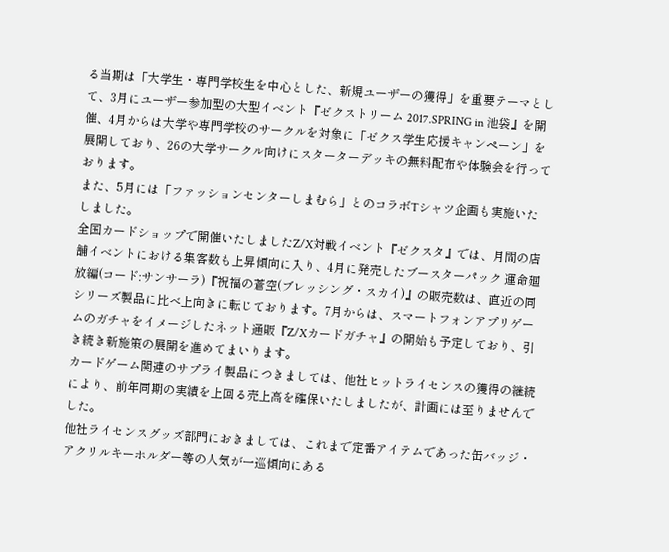る当期は「大学生・専門学校生を中心とした、新規ユーザーの獲得」を重要テーマとして、3月にユーザー参加型の大型イベント『ゼクストリーム 2017.SPRING in 池袋』を開催、4月からは大学や専門学校のサークルを対象に「ゼクス学生応援キャンペーン」を展開しており、26の大学サークル向けにスターターデッキの無料配布や体験会を行っております。
また、5月には「ファッションセンターしまむら」とのコラボTシャツ企画も実施いたしました。
全国カードショップで開催いたしましたZ/X対戦イベント『ゼクスタ』では、月間の店舗イベントにおける集客数も上昇傾向に入り、4月に発売したブースターパック 運命廻放編(コード:サンサーラ)『祝福の蒼空(ブレッシング・スカイ)』の販売数は、直近の同シリーズ製品に比べ上向きに転じております。7月からは、スマートフォンアプリゲームのガチャをイメージしたネット通販『Z/Xカードガチャ』の開始も予定しており、引き続き新施策の展開を進めてまいります。
カードゲーム関連のサプライ製品につきましては、他社ヒットライセンスの獲得の継続により、前年同期の実績を上回る売上高を確保いたしましたが、計画には至りませんでした。
他社ライセンスグッズ部門におきましては、これまで定番アイテムであった缶バッジ・アクリルキーホルダー等の人気が一巡傾向にある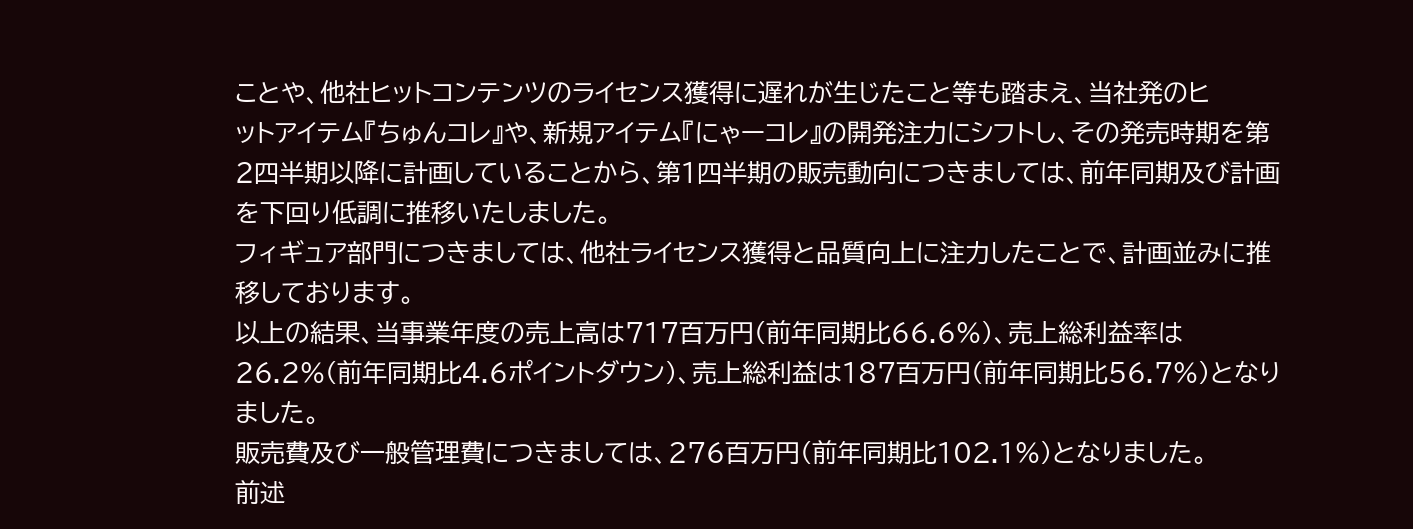ことや、他社ヒットコンテンツのライセンス獲得に遅れが生じたこと等も踏まえ、当社発のヒ
ットアイテム『ちゅんコレ』や、新規アイテム『にゃーコレ』の開発注力にシフトし、その発売時期を第2四半期以降に計画していることから、第1四半期の販売動向につきましては、前年同期及び計画を下回り低調に推移いたしました。
フィギュア部門につきましては、他社ライセンス獲得と品質向上に注力したことで、計画並みに推移しております。
以上の結果、当事業年度の売上高は717百万円(前年同期比66.6%)、売上総利益率は26.2%(前年同期比4.6ポイントダウン)、売上総利益は187百万円(前年同期比56.7%)となりました。
販売費及び一般管理費につきましては、276百万円(前年同期比102.1%)となりました。
前述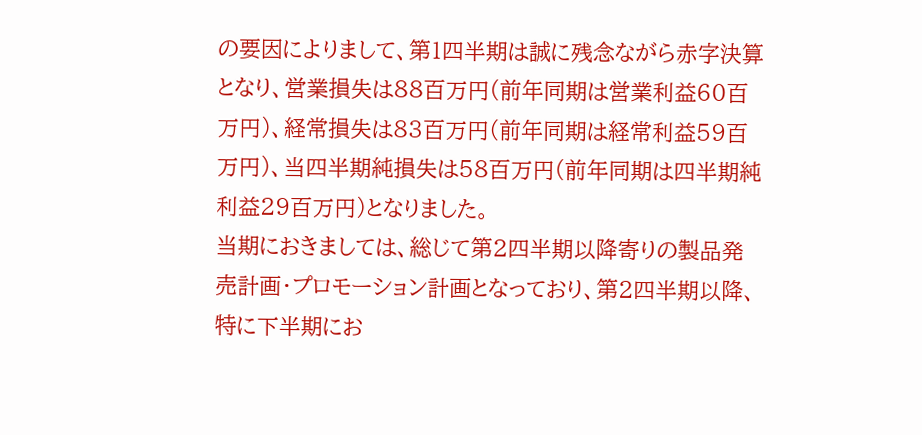の要因によりまして、第1四半期は誠に残念ながら赤字決算となり、営業損失は88百万円(前年同期は営業利益60百万円)、経常損失は83百万円(前年同期は経常利益59百万円)、当四半期純損失は58百万円(前年同期は四半期純利益29百万円)となりました。
当期におきましては、総じて第2四半期以降寄りの製品発売計画・プロモーション計画となっており、第2四半期以降、特に下半期にお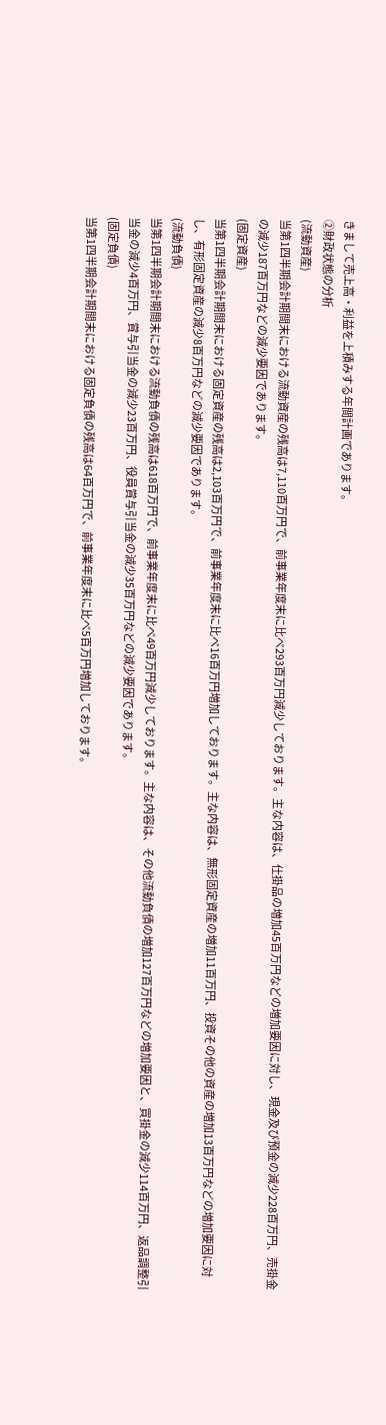きまして売上高・利益を上積みする年間計画であります。
②財政状態の分析
(流動資産)
当第1四半期会計期間末における流動資産の残高は7,110百万円で、前事業年度末に比べ293百万円減少しております。主な内容は、仕掛品の増加45百万円などの増加要因に対し、現金及び預金の減少228百万円、売掛金の減少187百万円などの減少要因であります。
(固定資産)
当第1四半期会計期間末における固定資産の残高は2,103百万円で、前事業年度末に比べ16百万円増加しております。主な内容は、無形固定資産の増加11百万円、投資その他の資産の増加13百万円などの増加要因に対し、有形固定資産の減少8百万円などの減少要因であります。
(流動負債)
当第1四半期会計期間末における流動負債の残高は618百万円で、前事業年度末に比べ49百万円減少しております。主な内容は、その他流動負債の増加127百万円などの増加要因と、買掛金の減少114百万円、返品調整引当金の減少4百万円、賞与引当金の減少23百万円、役員賞与引当金の減少35百万円などの減少要因であります。
(固定負債)
当第1四半期会計期間末における固定負債の残高は64百万円で、前事業年度末に比べ5百万円増加しております。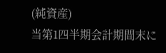(純資産)
当第1四半期会計期間末に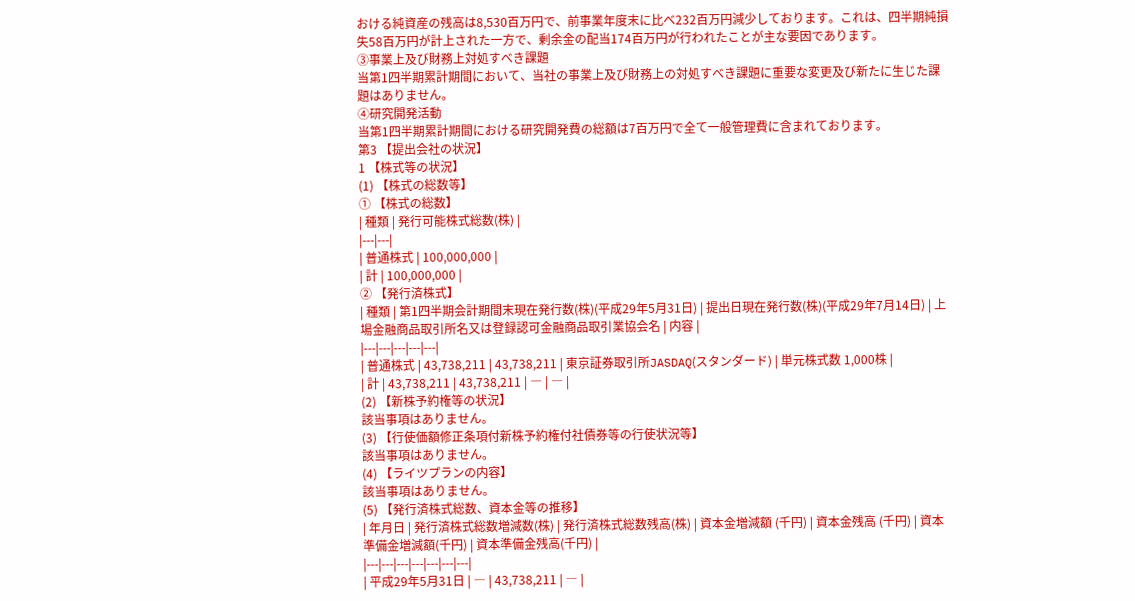おける純資産の残高は8,530百万円で、前事業年度末に比べ232百万円減少しております。これは、四半期純損失58百万円が計上された一方で、剰余金の配当174百万円が行われたことが主な要因であります。
③事業上及び財務上対処すべき課題
当第1四半期累計期間において、当社の事業上及び財務上の対処すべき課題に重要な変更及び新たに生じた課題はありません。
④研究開発活動
当第1四半期累計期間における研究開発費の総額は7百万円で全て一般管理費に含まれております。
第3 【提出会社の状況】
1 【株式等の状況】
(1) 【株式の総数等】
① 【株式の総数】
| 種類 | 発行可能株式総数(株) |
|---|---|
| 普通株式 | 100,000,000 |
| 計 | 100,000,000 |
② 【発行済株式】
| 種類 | 第1四半期会計期間末現在発行数(株)(平成29年5月31日) | 提出日現在発行数(株)(平成29年7月14日) | 上場金融商品取引所名又は登録認可金融商品取引業協会名 | 内容 |
|---|---|---|---|---|
| 普通株式 | 43,738,211 | 43,738,211 | 東京証券取引所JASDAQ(スタンダード) | 単元株式数 1,000株 |
| 計 | 43,738,211 | 43,738,211 | ― | ― |
(2) 【新株予約権等の状況】
該当事項はありません。
(3) 【行使価額修正条項付新株予約権付社債券等の行使状況等】
該当事項はありません。
(4) 【ライツプランの内容】
該当事項はありません。
(5) 【発行済株式総数、資本金等の推移】
| 年月日 | 発行済株式総数増減数(株) | 発行済株式総数残高(株) | 資本金増減額 (千円) | 資本金残高 (千円) | 資本準備金増減額(千円) | 資本準備金残高(千円) |
|---|---|---|---|---|---|---|
| 平成29年5月31日 | ― | 43,738,211 | ― |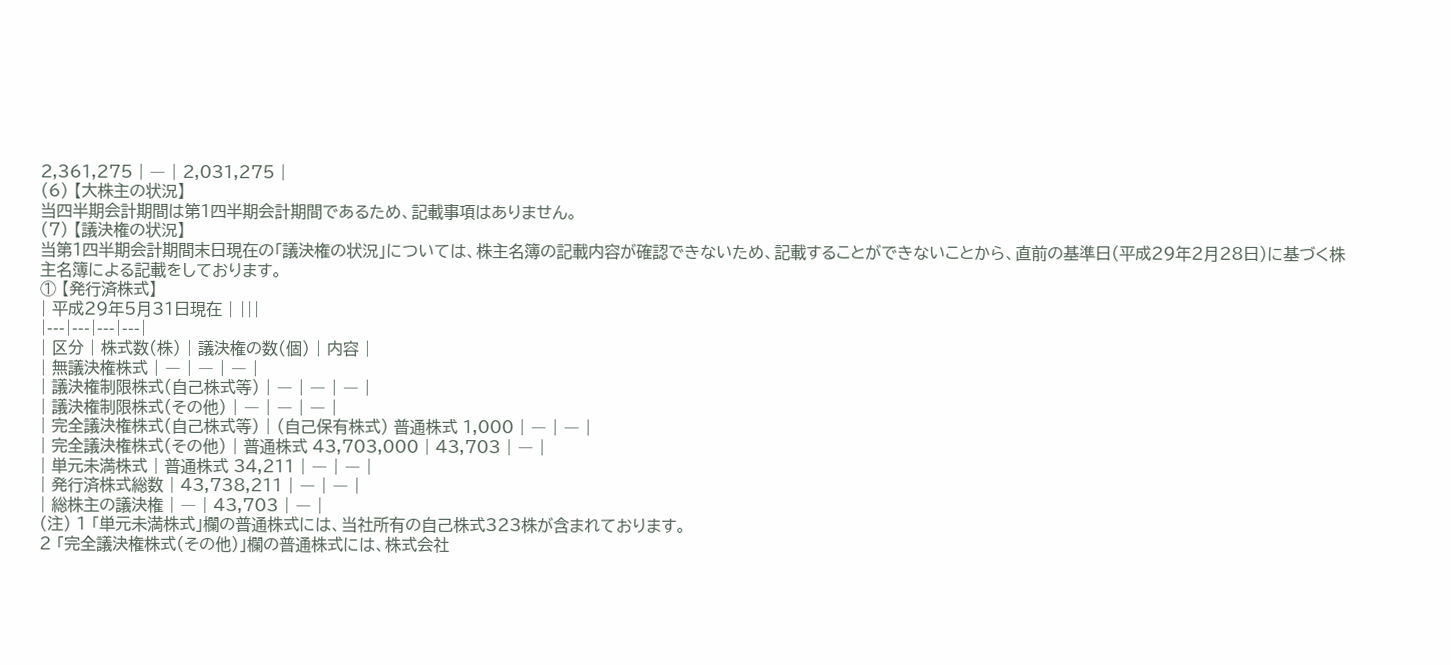2,361,275 | ― | 2,031,275 |
(6) 【大株主の状況】
当四半期会計期間は第1四半期会計期間であるため、記載事項はありません。
(7) 【議決権の状況】
当第1四半期会計期間末日現在の「議決権の状況」については、株主名簿の記載内容が確認できないため、記載することができないことから、直前の基準日(平成29年2月28日)に基づく株主名簿による記載をしております。
① 【発行済株式】
| 平成29年5月31日現在 | |||
|---|---|---|---|
| 区分 | 株式数(株) | 議決権の数(個) | 内容 |
| 無議決権株式 | ― | ― | ― |
| 議決権制限株式(自己株式等) | ― | ― | ― |
| 議決権制限株式(その他) | ― | ― | ― |
| 完全議決権株式(自己株式等) | (自己保有株式) 普通株式 1,000 | ― | ― |
| 完全議決権株式(その他) | 普通株式 43,703,000 | 43,703 | ― |
| 単元未満株式 | 普通株式 34,211 | ― | ― |
| 発行済株式総数 | 43,738,211 | ― | ― |
| 総株主の議決権 | ― | 43,703 | ― |
(注) 1 「単元未満株式」欄の普通株式には、当社所有の自己株式323株が含まれております。
2 「完全議決権株式(その他)」欄の普通株式には、株式会社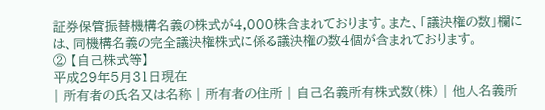証券保管振替機構名義の株式が4,000株含まれております。また、「議決権の数」欄には、同機構名義の完全議決権株式に係る議決権の数4個が含まれております。
② 【自己株式等】
平成29年5月31日現在
| 所有者の氏名又は名称 | 所有者の住所 | 自己名義所有株式数(株) | 他人名義所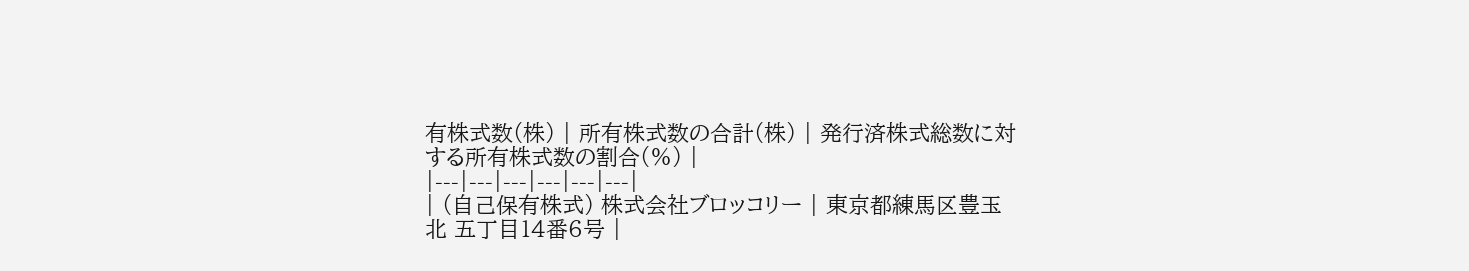有株式数(株) | 所有株式数の合計(株) | 発行済株式総数に対する所有株式数の割合(%) |
|---|---|---|---|---|---|
| (自己保有株式) 株式会社ブロッコリー | 東京都練馬区豊玉北 五丁目14番6号 |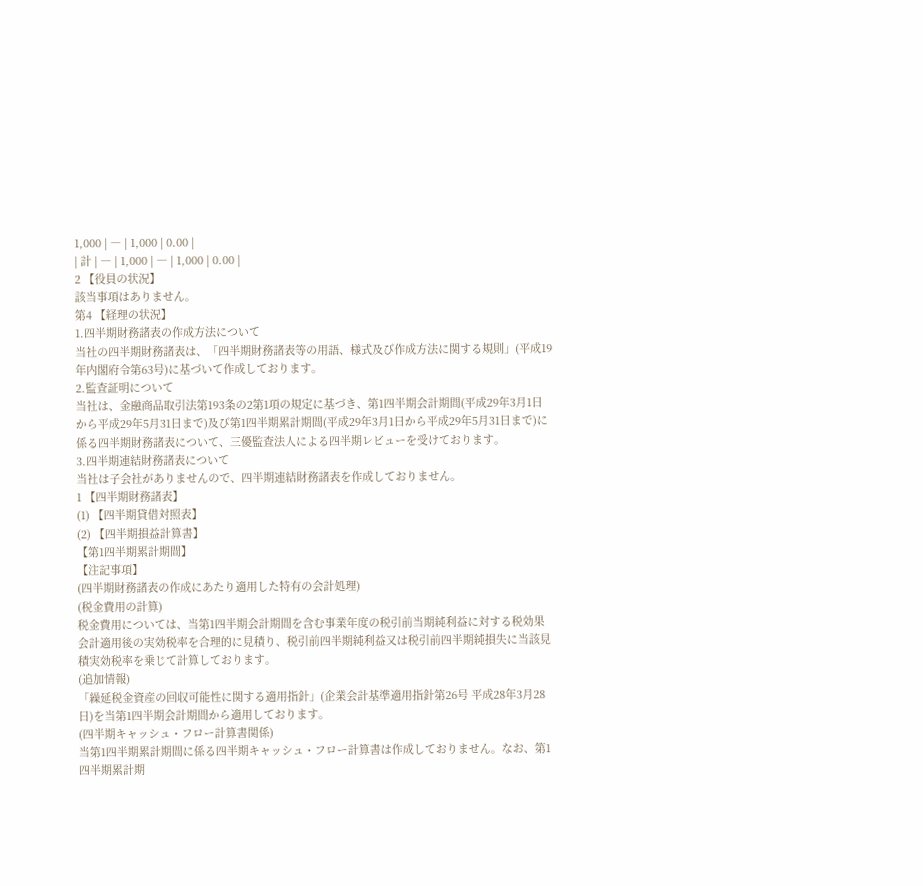1,000 | ― | 1,000 | 0.00 |
| 計 | ― | 1,000 | ― | 1,000 | 0.00 |
2 【役員の状況】
該当事項はありません。
第4 【経理の状況】
1.四半期財務諸表の作成方法について
当社の四半期財務諸表は、「四半期財務諸表等の用語、様式及び作成方法に関する規則」(平成19年内閣府令第63号)に基づいて作成しております。
2.監査証明について
当社は、金融商品取引法第193条の2第1項の規定に基づき、第1四半期会計期間(平成29年3月1日から平成29年5月31日まで)及び第1四半期累計期間(平成29年3月1日から平成29年5月31日まで)に係る四半期財務諸表について、三優監査法人による四半期レビューを受けております。
3.四半期連結財務諸表について
当社は子会社がありませんので、四半期連結財務諸表を作成しておりません。
1 【四半期財務諸表】
(1) 【四半期貸借対照表】
(2) 【四半期損益計算書】
【第1四半期累計期間】
【注記事項】
(四半期財務諸表の作成にあたり適用した特有の会計処理)
(税金費用の計算)
税金費用については、当第1四半期会計期間を含む事業年度の税引前当期純利益に対する税効果会計適用後の実効税率を合理的に見積り、税引前四半期純利益又は税引前四半期純損失に当該見積実効税率を乗じて計算しております。
(追加情報)
「繰延税金資産の回収可能性に関する適用指針」(企業会計基準適用指針第26号 平成28年3月28日)を当第1四半期会計期間から適用しております。
(四半期キャッシュ・フロー計算書関係)
当第1四半期累計期間に係る四半期キャッシュ・フロー計算書は作成しておりません。なお、第1四半期累計期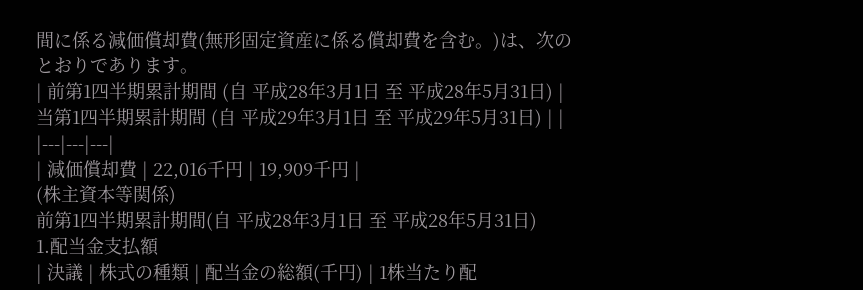間に係る減価償却費(無形固定資産に係る償却費を含む。)は、次のとおりであります。
| 前第1四半期累計期間 (自 平成28年3月1日 至 平成28年5月31日) | 当第1四半期累計期間 (自 平成29年3月1日 至 平成29年5月31日) | |
|---|---|---|
| 減価償却費 | 22,016千円 | 19,909千円 |
(株主資本等関係)
前第1四半期累計期間(自 平成28年3月1日 至 平成28年5月31日)
1.配当金支払額
| 決議 | 株式の種類 | 配当金の総額(千円) | 1株当たり配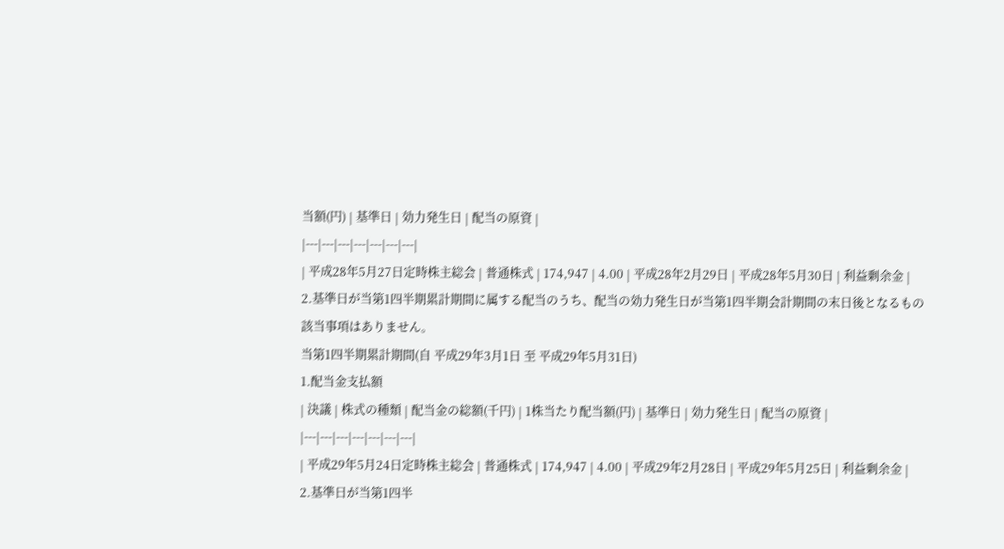当額(円) | 基準日 | 効力発生日 | 配当の原資 |
|---|---|---|---|---|---|---|
| 平成28年5月27日定時株主総会 | 普通株式 | 174,947 | 4.00 | 平成28年2月29日 | 平成28年5月30日 | 利益剰余金 |
2.基準日が当第1四半期累計期間に属する配当のうち、配当の効力発生日が当第1四半期会計期間の末日後となるもの
該当事項はありません。
当第1四半期累計期間(自 平成29年3月1日 至 平成29年5月31日)
1.配当金支払額
| 決議 | 株式の種類 | 配当金の総額(千円) | 1株当たり配当額(円) | 基準日 | 効力発生日 | 配当の原資 |
|---|---|---|---|---|---|---|
| 平成29年5月24日定時株主総会 | 普通株式 | 174,947 | 4.00 | 平成29年2月28日 | 平成29年5月25日 | 利益剰余金 |
2.基準日が当第1四半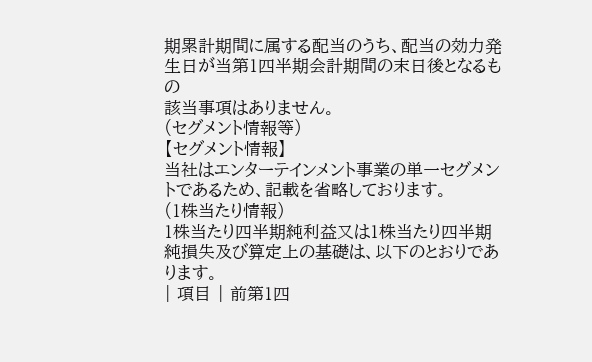期累計期間に属する配当のうち、配当の効力発生日が当第1四半期会計期間の末日後となるもの
該当事項はありません。
(セグメント情報等)
【セグメント情報】
当社はエンターテインメント事業の単一セグメントであるため、記載を省略しております。
(1株当たり情報)
1株当たり四半期純利益又は1株当たり四半期純損失及び算定上の基礎は、以下のとおりであります。
| 項目 | 前第1四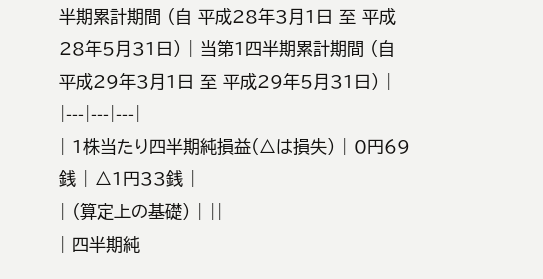半期累計期間 (自 平成28年3月1日 至 平成28年5月31日) | 当第1四半期累計期間 (自 平成29年3月1日 至 平成29年5月31日) |
|---|---|---|
| 1株当たり四半期純損益(△は損失) | 0円69銭 | △1円33銭 |
| (算定上の基礎) | ||
| 四半期純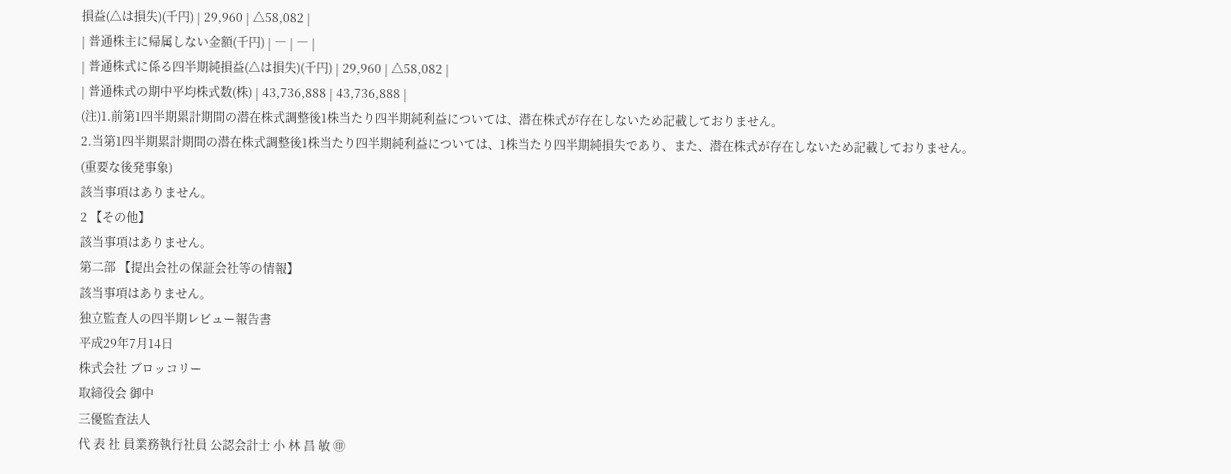損益(△は損失)(千円) | 29,960 | △58,082 |
| 普通株主に帰属しない金額(千円) | ― | ― |
| 普通株式に係る四半期純損益(△は損失)(千円) | 29,960 | △58,082 |
| 普通株式の期中平均株式数(株) | 43,736,888 | 43,736,888 |
(注)1.前第1四半期累計期間の潜在株式調整後1株当たり四半期純利益については、潜在株式が存在しないため記載しておりません。
2.当第1四半期累計期間の潜在株式調整後1株当たり四半期純利益については、1株当たり四半期純損失であり、また、潜在株式が存在しないため記載しておりません。
(重要な後発事象)
該当事項はありません。
2 【その他】
該当事項はありません。
第二部 【提出会社の保証会社等の情報】
該当事項はありません。
独立監査人の四半期レビュー報告書
平成29年7月14日
株式会社 ブロッコリー
取締役会 御中
三優監査法人
代 表 社 員業務執行社員 公認会計士 小 林 昌 敏 ㊞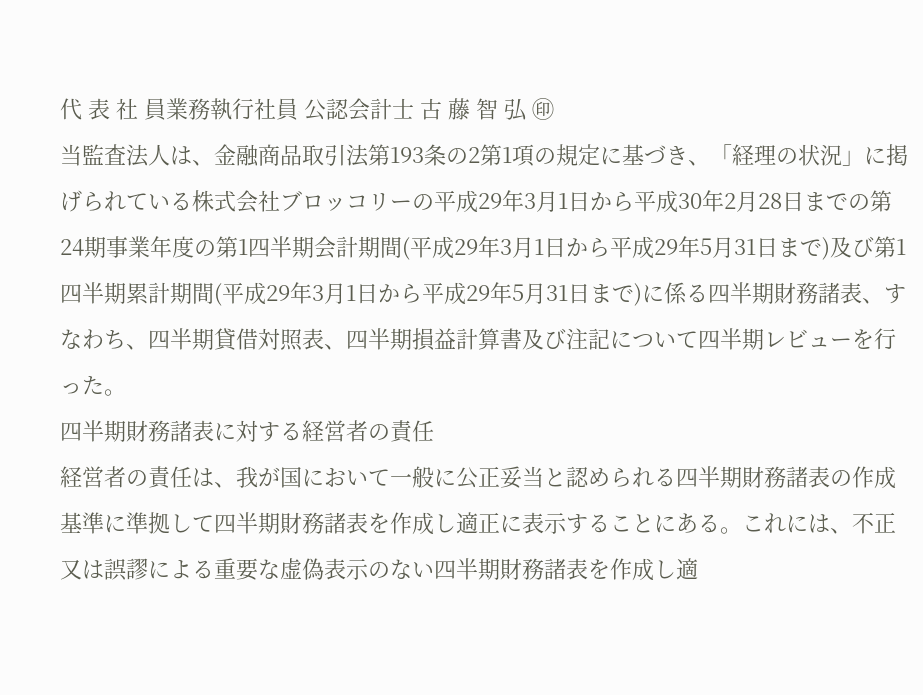代 表 社 員業務執行社員 公認会計士 古 藤 智 弘 ㊞
当監査法人は、金融商品取引法第193条の2第1項の規定に基づき、「経理の状況」に掲げられている株式会社ブロッコリーの平成29年3月1日から平成30年2月28日までの第24期事業年度の第1四半期会計期間(平成29年3月1日から平成29年5月31日まで)及び第1四半期累計期間(平成29年3月1日から平成29年5月31日まで)に係る四半期財務諸表、すなわち、四半期貸借対照表、四半期損益計算書及び注記について四半期レビューを行った。
四半期財務諸表に対する経営者の責任
経営者の責任は、我が国において一般に公正妥当と認められる四半期財務諸表の作成基準に準拠して四半期財務諸表を作成し適正に表示することにある。これには、不正又は誤謬による重要な虚偽表示のない四半期財務諸表を作成し適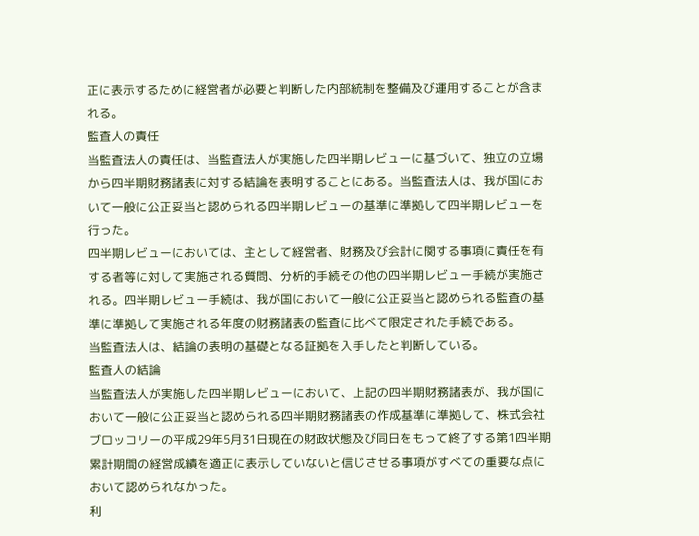正に表示するために経営者が必要と判断した内部統制を整備及び運用することが含まれる。
監査人の責任
当監査法人の責任は、当監査法人が実施した四半期レビューに基づいて、独立の立場から四半期財務諸表に対する結論を表明することにある。当監査法人は、我が国において一般に公正妥当と認められる四半期レビューの基準に準拠して四半期レビューを行った。
四半期レビューにおいては、主として経営者、財務及び会計に関する事項に責任を有する者等に対して実施される質問、分析的手続その他の四半期レビュー手続が実施される。四半期レビュー手続は、我が国において一般に公正妥当と認められる監査の基準に準拠して実施される年度の財務諸表の監査に比べて限定された手続である。
当監査法人は、結論の表明の基礎となる証拠を入手したと判断している。
監査人の結論
当監査法人が実施した四半期レビューにおいて、上記の四半期財務諸表が、我が国において一般に公正妥当と認められる四半期財務諸表の作成基準に準拠して、株式会社ブロッコリーの平成29年5月31日現在の財政状態及び同日をもって終了する第1四半期累計期間の経営成績を適正に表示していないと信じさせる事項がすべての重要な点において認められなかった。
利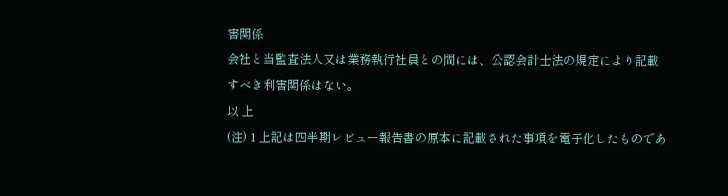害関係
会社と当監査法人又は業務執行社員との間には、公認会計士法の規定により記載すべき利害関係はない。
以 上
(注) 1 上記は四半期レビュー報告書の原本に記載された事項を電子化したものであ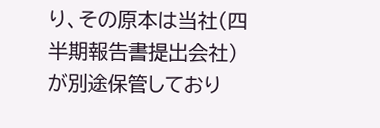り、その原本は当社(四半期報告書提出会社)が別途保管しており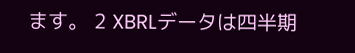ます。 2 XBRLデータは四半期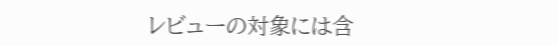レビューの対象には含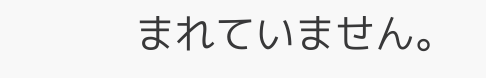まれていません。